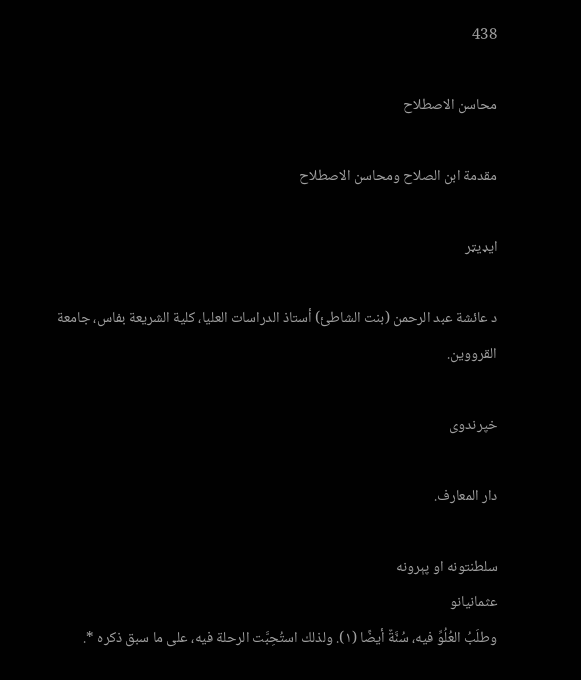438

محاسن الاصطلاح

مقدمة ابن الصلاح ومحاسن الاصطلاح

ایډیټر

د عائشة عبد الرحمن (بنت الشاطئ) أستاذ الدراسات العليا، كلية الشريعة بفاس، جامعة القرووين.

خپرندوی

دار المعارف.

سلطنتونه او پېرونه
عثمانيانو
وطلَبُ العُلُوِّ فيه، سُنَّةٌ أيضًا (١). ولذلك استُحِبَّت الرحلة فيه، على ما سبق ذكره *.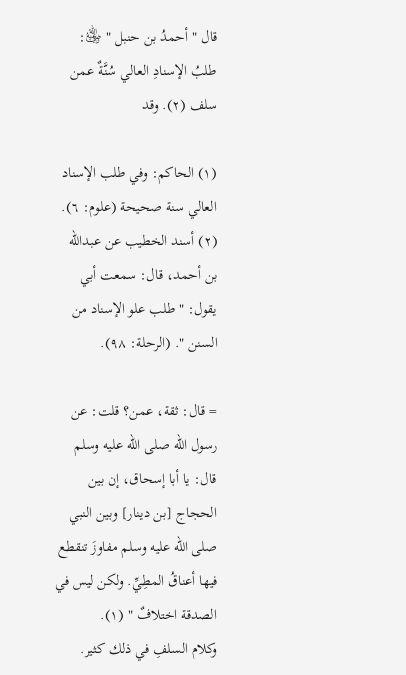قال " أحمدُ بن حنبل " ﵁: طلبُ الإسنادِ العالي سُنَّةٌ عمن سلف (٢). وقد

(١) الحاكم: وفي طلب الإسناد العالي سنة صحيحة (علوم: ٦).
(٢) أسند الخطيب عن عبدالله بن أحمد، قال: سمعت أبي يقول: " طلب علو الإسناد من السنن ". (الرحلة: ٩٨).

= قال: ثقة، عمن؟ قلت: عن رسول الله صلى الله عليه وسلم قال: يا أبا إسحاق، إن بين الحجاج [بن دينار] وبين النبي صلى الله عليه وسلم مفاوزَ تنقطع فيها أعناقُ المطِيِّ. ولكن ليس في الصدقة اختلافٌ " (١).
وكلام السلفِ في ذلك كثير.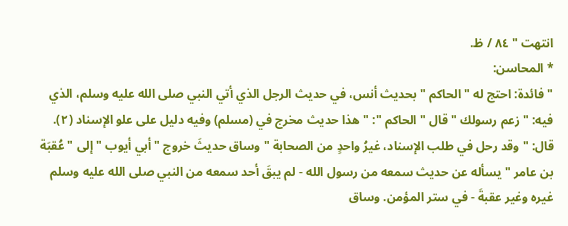انتهت " ٨٤ / ظ.
* المحاسن:
" فائدة: احتج له " الحاكم " بحديث أنس، في حديث الرجل الذي أتي النبي صلى الله عليه وسلم، الذي فيه: " زعم رسولك " قال " الحاكم ": " هذا حديث مخرج في (مسلم) وفيه دليل على علو الإسناد (٢). قال: " وقد رحل في طلب الإسناد، غيرُ واحدٍ من الصحابة " وساق حديثَ خروج " أبي أيوب " إلى " عُقبَة بن عامر " يسأله عن حديث سمعه من رسول الله - لم يبقَ أحد سمعه من النبي صلى الله عليه وسلم غيره وغير عقبةَ - في ستر المؤمن. وساق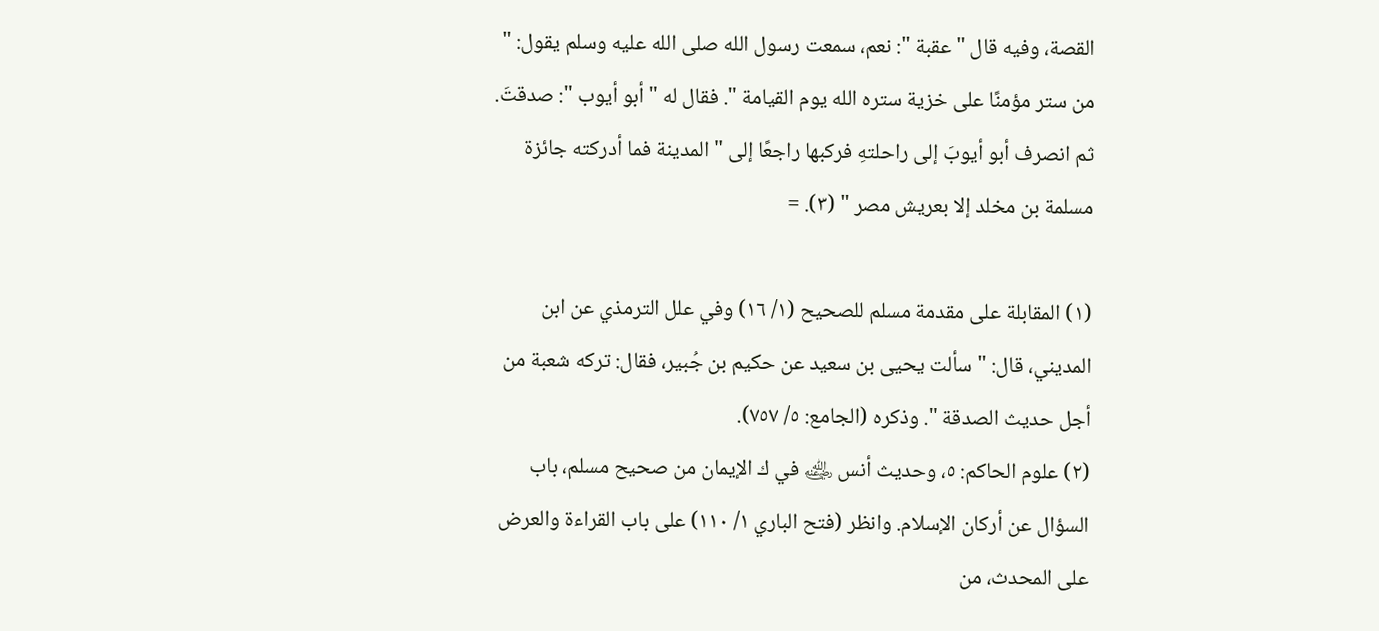القصة، وفيه قال " عقبة ": نعم، سمعت رسول الله صلى الله عليه وسلم يقول: " من ستر مؤمنًا على خزية ستره الله يوم القيامة ". فقال له " أبو أيوب ": صدقتَ. ثم انصرف أبو أيوبَ إلى راحلتهِ فركبها راجعًا إلى " المدينة فما أدركته جائزة مسلمة بن مخلد إلا بعريش مصر " (٣). =

(١) المقابلة على مقدمة مسلم للصحيح (١/ ١٦) وفي علل الترمذي عن ابن المديني، قال: " سألت يحيى بن سعيد عن حكيم بن جُبير، فقال: تركه شعبة من أجل حديث الصدقة ". وذكره (الجامع: ٥/ ٧٥٧).
(٢) علوم الحاكم: ٥، وحديث أنس ﵁ في ك الإيمان من صحيح مسلم، باب السؤال عن أركان الإسلام. وانظر (فتح الباري ١/ ١١٠) على باب القراءة والعرض على المحدث، من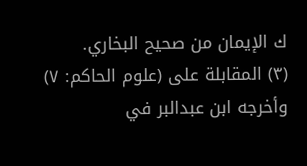ك الإيمان من صحيح البخاري.
(٣) المقابلة على (علوم الحاكم: ٧) وأخرجه ابن عبدالبر في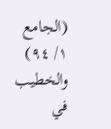(الجامع ١/ ٩٤) والخطيب في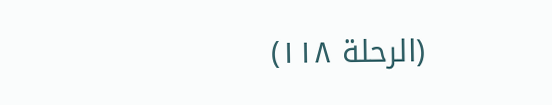(الرحلة ١١٨)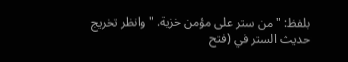بلفظ: " من ستر على مؤمن خزية. " وانظر تخريج حديث الستر في (فتح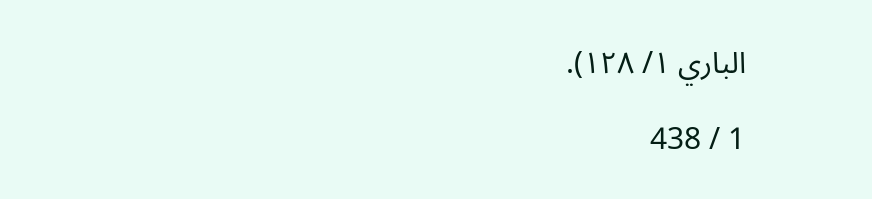الباري ١/ ١٢٨).

1 / 438